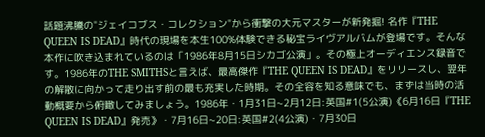話題沸騰の"ジェイコブス・コレクション"から衝撃の大元マスターが新発掘! 名作『THE QUEEN IS DEAD』時代の現場を本生100%体験できる秘宝ライヴアルバムが登場です。そんな本作に吹き込まれているのは「1986年8月15日シカゴ公演」。その極上オーディエンス録音です。1986年のTHE SMITHSと言えば、最高傑作『THE QUEEN IS DEAD』をリリースし、翌年の解散に向かって走り出す前の最も充実した時期。その全容を知る意味でも、まずは当時の活動概要から俯瞰してみましょう。1986年・1月31日~2月12日:英国#1(5公演)《6月16日『THE QUEEN IS DEAD』発売》・7月16日~20日:英国#2(4公演)・7月30日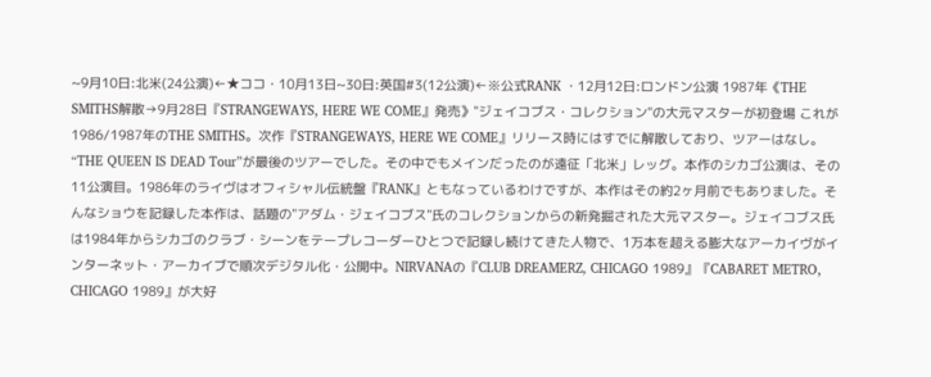~9月10日:北米(24公演)←★ココ・10月13日~30日:英国#3(12公演)←※公式RANK ・12月12日:ロンドン公演 1987年《THE SMITHS解散→9月28日『STRANGEWAYS, HERE WE COME』発売》"ジェイコブス・コレクション"の大元マスターが初登場 これが1986/1987年のTHE SMITHS。次作『STRANGEWAYS, HERE WE COME』リリース時にはすでに解散しており、ツアーはなし。“THE QUEEN IS DEAD Tour”が最後のツアーでした。その中でもメインだったのが遠征「北米」レッグ。本作のシカゴ公演は、その11公演目。1986年のライヴはオフィシャル伝統盤『RANK』ともなっているわけですが、本作はその約2ヶ月前でもありました。そんなショウを記録した本作は、話題の"アダム・ジェイコブス"氏のコレクションからの新発掘された大元マスター。ジェイコブス氏は1984年からシカゴのクラブ・シーンをテープレコーダーひとつで記録し続けてきた人物で、1万本を超える膨大なアーカイヴがインターネット・アーカイブで順次デジタル化・公開中。NIRVANAの『CLUB DREAMERZ, CHICAGO 1989』『CABARET METRO, CHICAGO 1989』が大好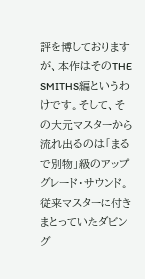評を博しておりますが、本作はそのTHE SMITHS編というわけです。そして、その大元マスターから流れ出るのは「まるで別物」級のアップグレード・サウンド。従来マスターに付きまとっていたダビング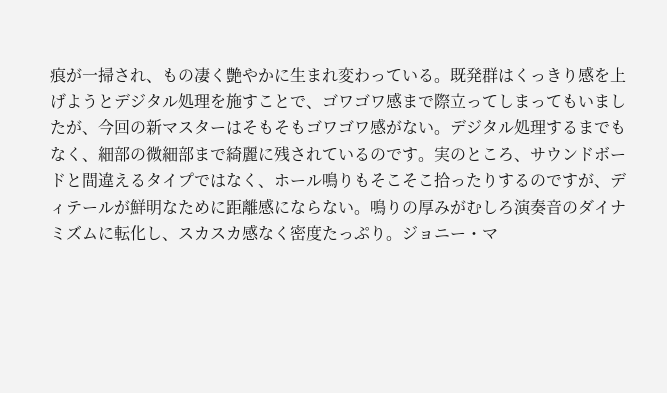痕が一掃され、もの凄く艶やかに生まれ変わっている。既発群はくっきり感を上げようとデジタル処理を施すことで、ゴワゴワ感まで際立ってしまってもいましたが、今回の新マスターはそもそもゴワゴワ感がない。デジタル処理するまでもなく、細部の微細部まで綺麗に残されているのです。実のところ、サウンドボードと間違えるタイプではなく、ホール鳴りもそこそこ拾ったりするのですが、ディテールが鮮明なために距離感にならない。鳴りの厚みがむしろ演奏音のダイナミズムに転化し、スカスカ感なく密度たっぷり。ジョニー・マ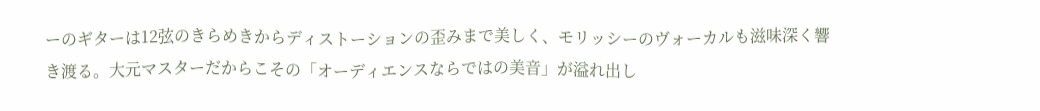ーのギターは12弦のきらめきからディストーションの歪みまで美しく、モリッシーのヴォーカルも滋味深く響き渡る。大元マスターだからこその「オーディエンスならではの美音」が溢れ出し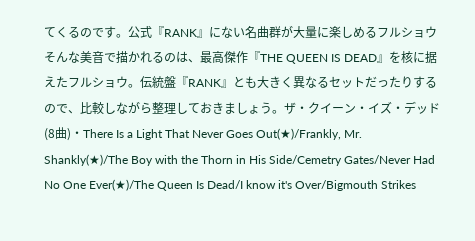てくるのです。公式『RANK』にない名曲群が大量に楽しめるフルショウ そんな美音で描かれるのは、最高傑作『THE QUEEN IS DEAD』を核に据えたフルショウ。伝統盤『RANK』とも大きく異なるセットだったりするので、比較しながら整理しておきましょう。ザ・クイーン・イズ・デッド(8曲)・There Is a Light That Never Goes Out(★)/Frankly, Mr. Shankly(★)/The Boy with the Thorn in His Side/Cemetry Gates/Never Had No One Ever(★)/The Queen Is Dead/I know it's Over/Bigmouth Strikes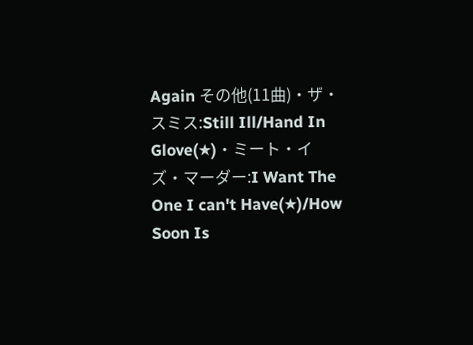Again その他(11曲)・ザ・スミス:Still Ill/Hand In Glove(★)・ミート・イズ・マーダー:I Want The One I can't Have(★)/How Soon Is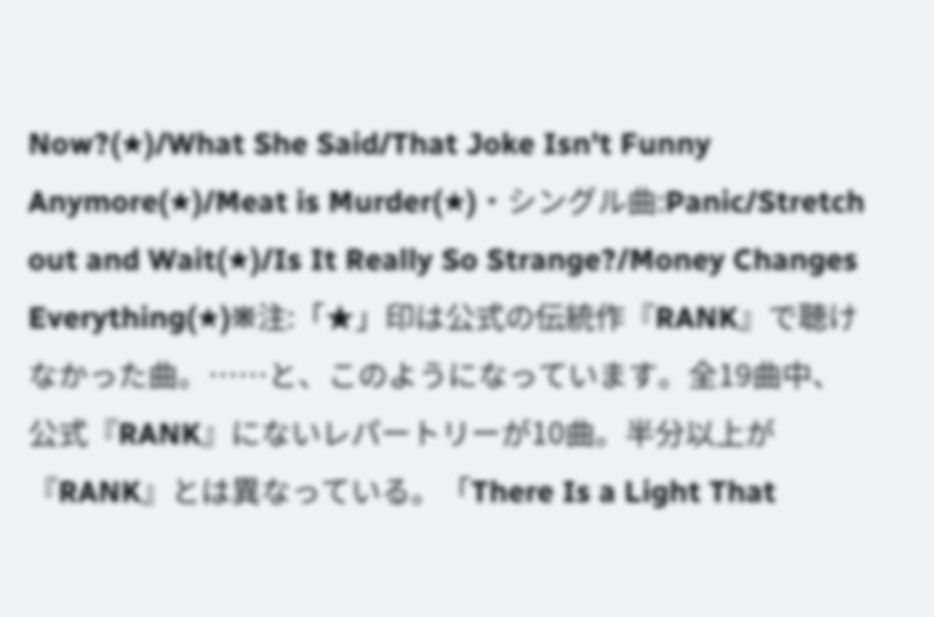Now?(★)/What She Said/That Joke Isn't Funny Anymore(★)/Meat is Murder(★)・シングル曲:Panic/Stretch out and Wait(★)/Is It Really So Strange?/Money Changes Everything(★)※注:「★」印は公式の伝統作『RANK』で聴けなかった曲。……と、このようになっています。全19曲中、公式『RANK』にないレパートリーが10曲。半分以上が『RANK』とは異なっている。「There Is a Light That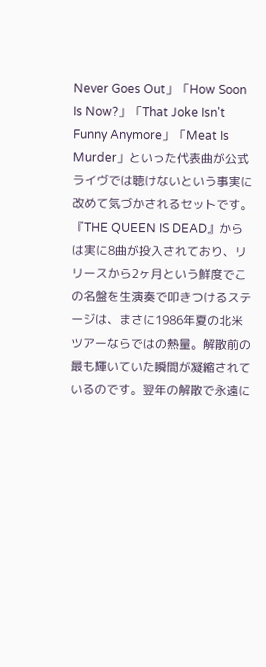Never Goes Out」「How Soon Is Now?」「That Joke Isn't Funny Anymore」「Meat Is Murder」といった代表曲が公式ライヴでは聴けないという事実に改めて気づかされるセットです。『THE QUEEN IS DEAD』からは実に8曲が投入されており、リリースから2ヶ月という鮮度でこの名盤を生演奏で叩きつけるステージは、まさに1986年夏の北米ツアーならではの熱量。解散前の最も輝いていた瞬間が凝縮されているのです。翌年の解散で永遠に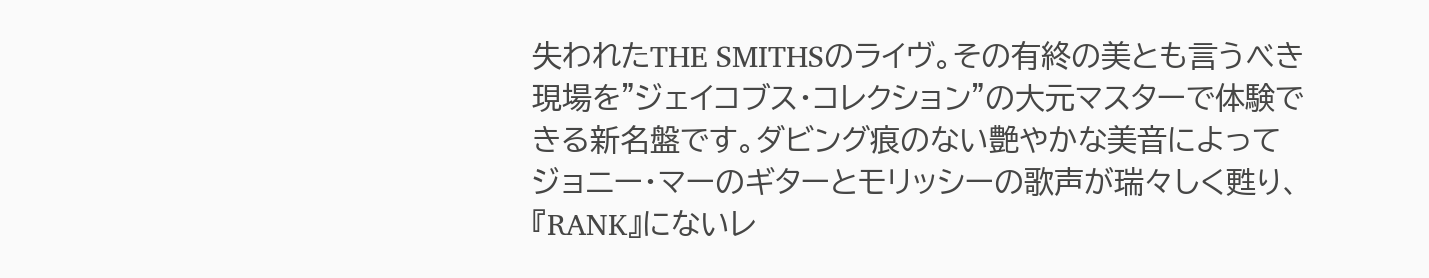失われたTHE SMITHSのライヴ。その有終の美とも言うべき現場を"ジェイコブス・コレクション"の大元マスターで体験できる新名盤です。ダビング痕のない艶やかな美音によってジョニー・マーのギターとモリッシーの歌声が瑞々しく甦り、『RANK』にないレ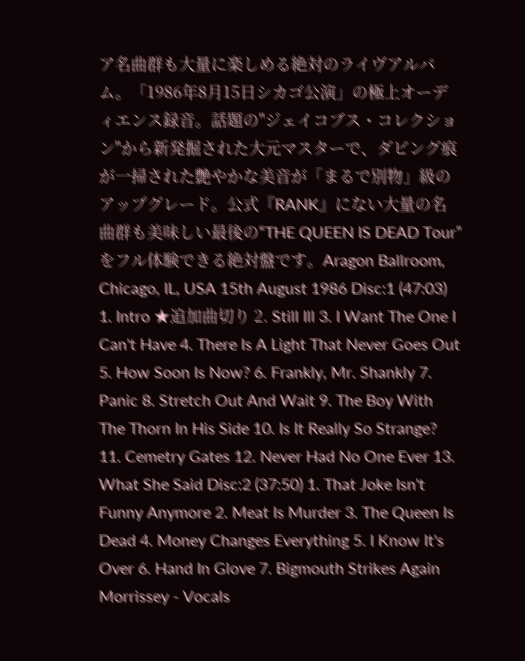ア名曲群も大量に楽しめる絶対のライヴアルバム。「1986年8月15日シカゴ公演」の極上オーディエンス録音。話題の"ジェイコブス・コレクション"から新発掘された大元マスターで、ダビング痕が一掃された艶やかな美音が「まるで別物」級のアップグレード。公式『RANK』にない大量の名曲群も美味しい最後の“THE QUEEN IS DEAD Tour”をフル体験できる絶対盤です。Aragon Ballroom, Chicago, IL, USA 15th August 1986 Disc:1 (47:03) 1. Intro ★追加曲切り 2. Still Ill 3. I Want The One I Can't Have 4. There Is A Light That Never Goes Out 5. How Soon Is Now? 6. Frankly, Mr. Shankly 7. Panic 8. Stretch Out And Wait 9. The Boy With The Thorn In His Side 10. Is It Really So Strange? 11. Cemetry Gates 12. Never Had No One Ever 13. What She Said Disc:2 (37:50) 1. That Joke Isn't Funny Anymore 2. Meat Is Murder 3. The Queen Is Dead 4. Money Changes Everything 5. I Know It's Over 6. Hand In Glove 7. Bigmouth Strikes Again Morrissey - Vocals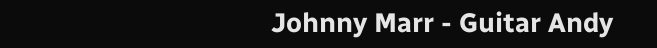Johnny Marr - Guitar Andy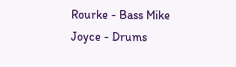Rourke - Bass Mike Joyce - Drums